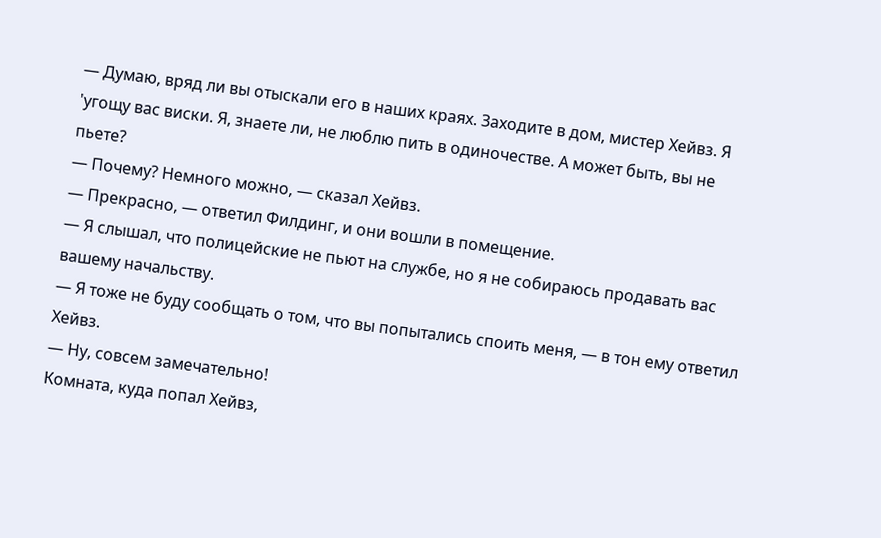— Думаю, вряд ли вы отыскали его в наших краях. Заходите в дом, мистер Хейвз. Я 'угощу вас виски. Я, знаете ли, не люблю пить в одиночестве. А может быть, вы не пьете?
— Почему? Немного можно, — сказал Хейвз.
— Прекрасно, — ответил Филдинг, и они вошли в помещение.
— Я слышал, что полицейские не пьют на службе, но я не собираюсь продавать вас вашему начальству.
— Я тоже не буду сообщать о том, что вы попытались споить меня, — в тон ему ответил Хейвз.
— Ну, совсем замечательно!
Комната, куда попал Хейвз,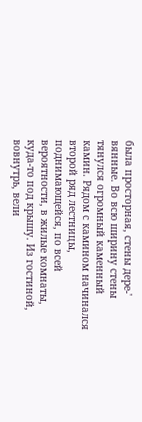была просторная, стены дере-' вянные. Во всю ширину стены тянулся огромный каменный камин. Рядом с камином начинался второй ряд лестницы, поднимающейся, по всей вероятности, в жилые комнаты, куда-то под крышу. Из гостиной, вовнутрь, вели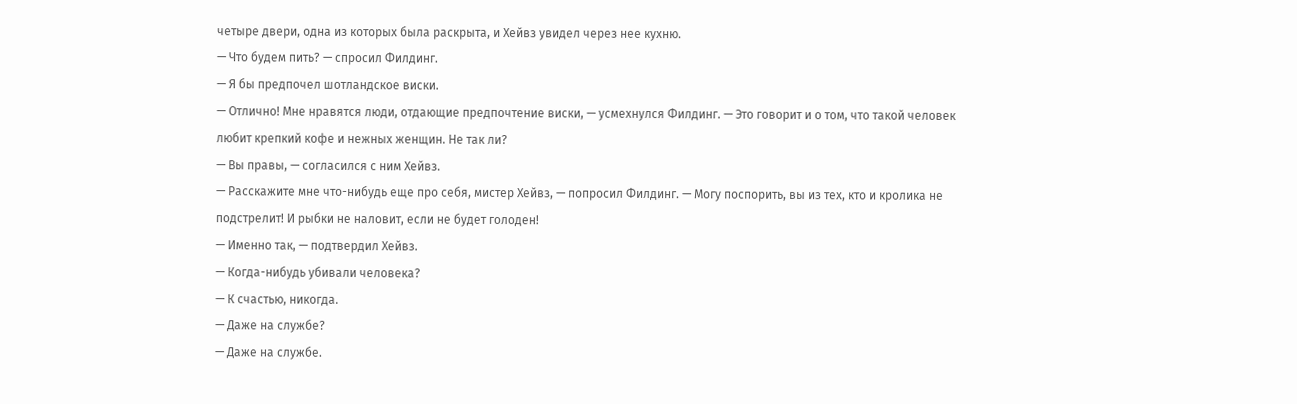четыре двери, одна из которых была раскрыта, и Хейвз увидел через нее кухню.
— Что будем пить? — спросил Филдинг.
— Я бы предпочел шотландское виски.
— Отлично! Мне нравятся люди, отдающие предпочтение виски, — усмехнулся Филдинг. — Это говорит и о том, что такой человек любит крепкий кофе и нежных женщин. Не так ли?
— Вы правы, — согласился с ним Хейвз.
— Расскажите мне что-нибудь еще про себя, мистер Хейвз, — попросил Филдинг. — Могу поспорить, вы из тех, кто и кролика не подстрелит! И рыбки не наловит, если не будет голоден!
— Именно так, — подтвердил Хейвз.
— Когда-нибудь убивали человека?
— К счастью, никогда.
— Даже на службе?
— Даже на службе.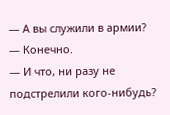— А вы служили в армии?
— Конечно.
— И что, ни разу не подстрелили кого-нибудь?